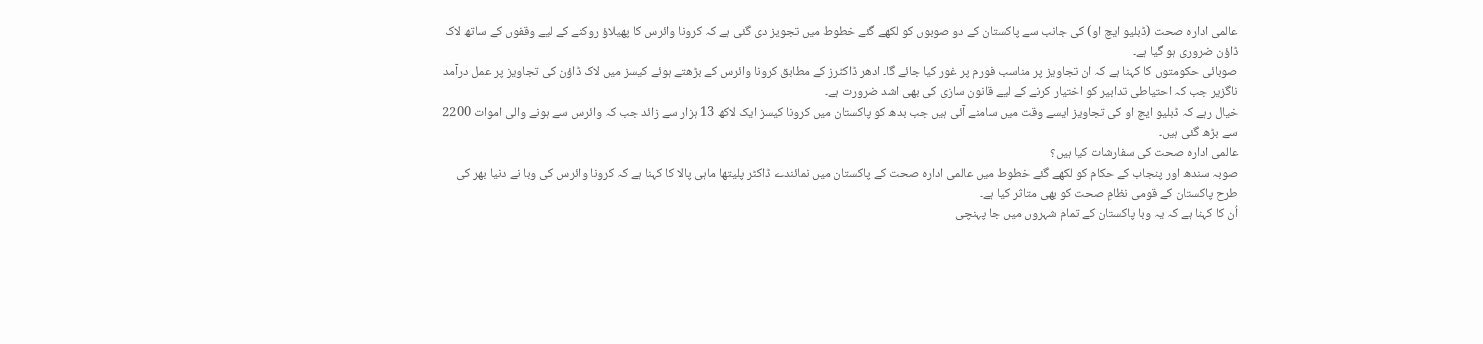عالمی ادارہ صحت (ڈبلیو ایچ او) کی جانب سے پاکستان کے دو صوبوں کو لکھے گئے خطوط میں تجویز دی گئی ہے کہ کرونا وائرس کا پھیلاؤ روکنے کے لیے وقفوں کے ساتھ لاک ڈاؤن ضروری ہو گیا ہے۔
صوبائی حکومتوں کا کہنا ہے کہ ان تجاویز پر مناسب فورم پر غور کیا جائے گا۔ ادھر ڈاکٹرز کے مطابق کرونا وائرس کے بڑھتے ہوئے کیسز میں لاک ڈاؤن کی تجاویز پر عمل درآمد ناگزیر جب کہ احتیاطی تدابیر کو اختیار کرنے کے لیے قانون سازی کی بھی اشد ضرورت ہے۔
خیال رہے کہ ڈبلیو ایچ او کی تجاویز ایسے وقت میں سامنے آئی ہیں جب بدھ کو پاکستان میں کرونا کیسز ایک لاکھ 13 ہزار سے زائد جب کہ وائرس سے ہونے والی اموات 2200 سے بڑھ گئی ہیں۔
عالمی ادارہ صحت کی سفارشات کیا ہیں؟
صوبہ سندھ اور پنجاب کے حکام کو لکھے گئے خطوط میں عالمی ادارہ صحت کے پاکستان میں نمائندے ڈاکٹر پلیتھا ماہی پالا کا کہنا ہے کہ کرونا وائرس کی وبا نے دنیا بھر کی طرح پاکستان کے قومی نظامِ صحت کو بھی متاثر کیا ہے۔
اُن کا کہنا ہے کہ یہ وبا پاکستان کے تمام شہروں میں جا پہنچی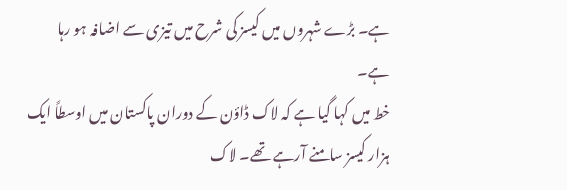ہے۔ بڑے شہروں میں کیسز کی شرح میں تیزی سے اضافہ ہو رہا ہے۔
خط میں کہا گیا ہے کہ لاک ڈاؤن کے دوران پاکستان میں اوسطاً ایک ہزار کیسز سامنے آرہے تھے۔ لاک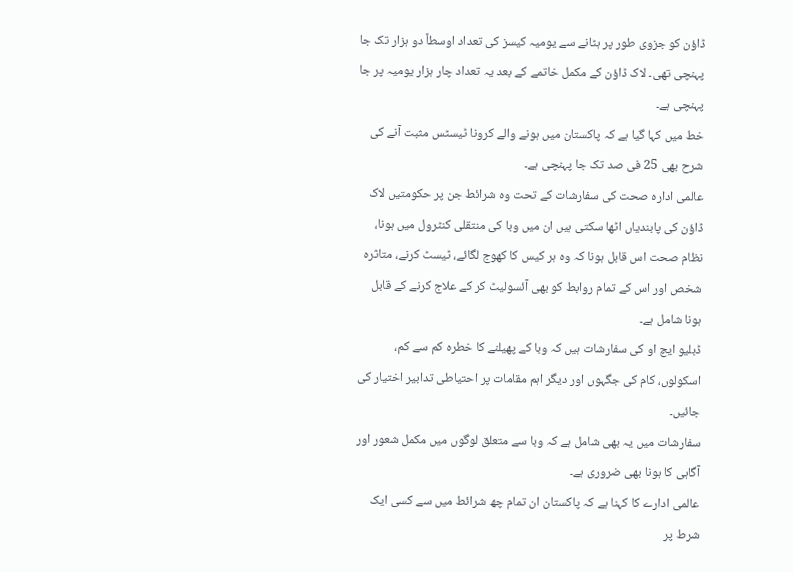ڈاؤن کو جزوی طور پر ہٹانے سے یومیہ کیسز کی تعداد اوسطاً دو ہزار تک جا پہنچی تھی۔ لاک ڈاؤن کے مکمل خاتمے کے بعد یہ تعداد چار ہزار یومیہ پر جا پہنچی ہے۔
خط میں کہا گیا ہے کہ پاکستان میں ہونے والے کرونا ٹیسٹس مثبت آنے کی شرح بھی 25 فی صد تک جا پہنچی ہے۔
عالمی ادارہ صحت کی سفارشات کے تحت وہ شرائط جن پر حکومتیں لاک ڈاؤن کی پابندیاں اٹھا سکتی ہیں ان میں وبا کی منتقلی کنٹرول میں ہونا، نظام صحت اس قابل ہونا کہ وہ ہر کیس کا کھوج لگائے، ٹیسٹ کرنے، متاثرہ شخص اور اس کے تمام روابط کو بھی آئسولیٹ کر کے علاج کرنے کے قابل ہونا شامل ہے۔
ڈبلیو ایچ او کی سفارشات ہیں کہ وبا کے پھیلنے کا خطرہ کم سے کم، اسکولوں، کام کی جگہوں اور دیگر اہم مقامات پر احتیاطی تدابیر اختیار کی جائیں۔
سفارشات میں یہ بھی شامل ہے کہ وبا سے متعلق لوگوں میں مکمل شعور اور آگاہی کا ہونا بھی ضروری ہے۔
عالمی ادارے کا کہنا ہے کہ پاکستان ان تمام چھ شرائط میں سے کسی ایک شرط پر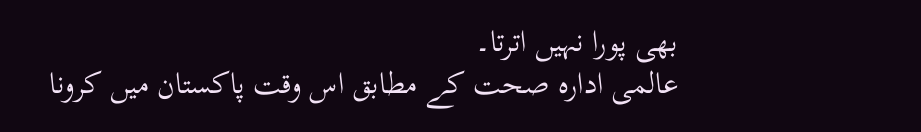بھی پورا نہیں اترتا۔
عالمی ادارہ صحت کے مطابق اس وقت پاکستان میں کرونا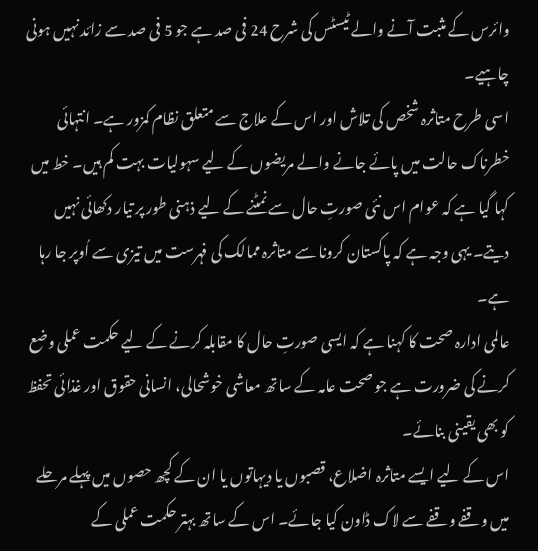وائرس کے مثبت آنے والے ٹیسٹس کی شرح 24 فی صد ہے جو 5 فی صد سے زائد نہیں ہونی چاہیے۔
اسی طرح متاثرہ شخص کی تلاش اور اس کے علاج سے متعلق نظام کمزور ہے۔ انتہائی خطرناک حالت میں پائے جانے والے مریضوں کے لیے سہولیات بہت کم ہیں۔ خط میں کہا گیا ہے کہ عوام اس نئی صورتِ حال سے نمٹنے کے لیے ذہنی طور پر تیار دکھائی نہیں دیتے۔ یہی وجہ ہے کہ پاکستان کرونا سے متاثرہ ممالک کی فہرست میں تیزی سے اُوپر جا رہا ہے۔
عالمی ادارہ صحت کا کہنا ہے کہ ایسی صورتِ حال کا مقابلہ کرنے کے لیے حکمت عملی وضع کرنے کی ضرورت ہے جو صحت عامہ کے ساتھ معاشی خوشحالی، انسانی حقوق اور غذائی تحفظ کو بھی یقینی بنائے۔
اس کے لیے ایسے متاثرہ اضلاع، قصبوں یا دیہاتوں یا ان کے کچھ حصوں میں پہلے مرحلے میں وقفے وقفے سے لاک ڈاون کیا جائے۔ اس کے ساتھ بہتر حکمت عملی کے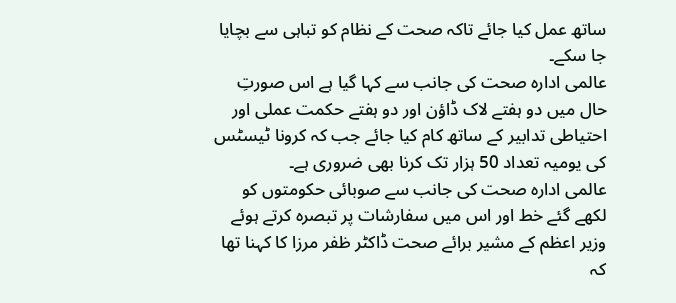ساتھ عمل کیا جائے تاکہ صحت کے نظام کو تباہی سے بچایا جا سکے۔
عالمی ادارہ صحت کی جانب سے کہا گیا ہے اس صورتِ حال میں دو ہفتے لاک ڈاؤن اور دو ہفتے حکمت عملی اور احتیاطی تدابیر کے ساتھ کام کیا جائے جب کہ کرونا ٹیسٹس کی یومیہ تعداد 50 ہزار تک کرنا بھی ضروری ہے۔
عالمی ادارہ صحت کی جانب سے صوبائی حکومتوں کو لکھے گئے خط اور اس میں سفارشات پر تبصرہ کرتے ہوئے وزیر اعظم کے مشیر برائے صحت ڈاکٹر ظفر مرزا کا کہنا تھا کہ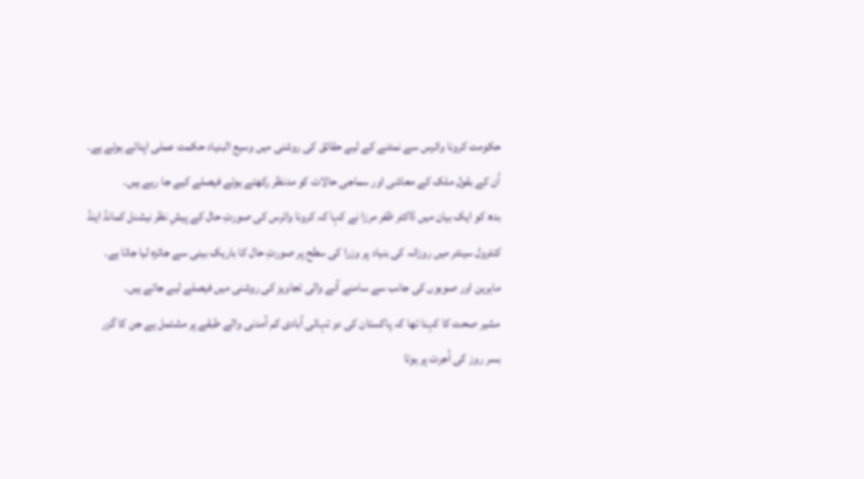حکومت کرونا وائرس سے نمٹنے کے لیے حقائق کی روشنی میں وسیع البنیاد حکمت عملی اپنائے ہوئے ہے۔
اُن کے بقول ملک کے معاشی اور سماجی حالات کو مدنظر رکھتے ہوئے فیصلے کیے جا رہے ہیں۔
بدھ کو ایک بیان میں ڈاکٹر ظفر مرزا نے کہا کہ کرونا وائرس کی صورتِ حال کے پیشِ نظر نیشنل کمانڈ اینڈ کنٹرول سینٹر میں روزانہ کی بنیاد پر وزرا کی سطح پر صورتِ حال کا باریک بینی سے جائزہ لیا جاتا ہے۔ ماہرین اور صوبوں کی جانب سے سامنے آنے والی تجاویز کی روشنی میں فیصلے لیے جاتے ہیں۔
مشیر صحت کا کہنا تھا کہ پاکستان کی دو تہائی آبادی کم آمدنی والے طبقے پر مشتمل ہے جن کا گزر بسر روز کی اُجرت پر ہوتا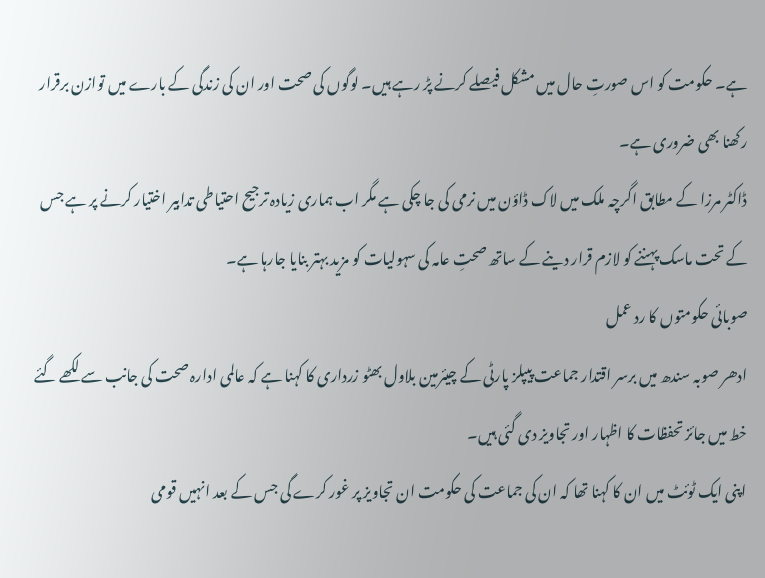ہے۔ حکومت کو اس صورتِ حال میں مشکل فیصلے کرنے پڑ رہے ہیں۔ لوگوں کی صحت اور ان کی زندگی کے بارے میں توازن برقرار رکھنا بھی ضروری ہے۔
ڈاکٹر مرزا کے مطابق اگرچہ ملک میں لاک ڈاؤن میں نرمی کی جا چکی ہے مگر اب ہماری زیادہ ترجیح احتیاطی تدابیر اختیار کرنے پر ہے جس کے تحت ماسک پہننے کو لازم قرار دینے کے ساتھ صحتِ عامہ کی سہولیات کو مزید بہتر بنایا جارہا ہے۔
صوبائی حکومتوں کا رد عمل
ادھر صوبہ سندھ میں برسر اقتدار جماعت پیپلز پارٹی کے چیئرمین بلاول بھٹو زرداری کا کہنا ہے کہ عالمی ادارہ صحت کی جانب سے لکھے گئے خط میں جائز تحفظات کا اظہار اور تجاویز دی گئی ہیں۔
اپنی ایک ٹوئٹ میں ان کا کہنا تھا کہ ان کی جماعت کی حکومت ان تجاویز پر غور کرے گی جس کے بعد انہیں قومی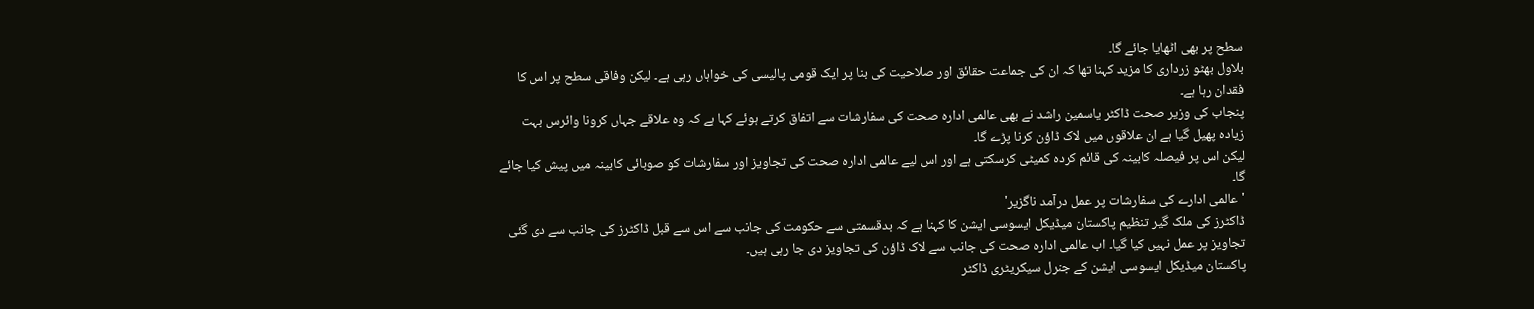سطح پر بھی اٹھایا جائے گا۔
بلاول بھٹو زرداری کا مزید کہنا تھا کہ ان کی جماعت حقائق اور صلاحیت کی بنا پر ایک قومی پالیسی کی خواہاں رہی ہے۔ لیکن وفاقی سطح پر اس کا فقدان رہا ہے۔
پنجاب کی وزیر صحت ڈاکٹر یاسمین راشد نے بھی عالمی ادارہ صحت کی سفارشات سے اتفاق کرتے ہوئے کہا ہے کہ وہ علاقے جہاں کرونا وائرس بہت زیادہ پھیل گیا ہے ان علاقوں میں لاک ڈاؤن کرنا پڑے گا۔
لیکن اس پر فیصلہ کابینہ کی قائم کردہ کمیٹی کرسکتی ہے اور اس لیے عالمی ادارہ صحت کی تجاویز اور سفارشات کو صوبائی کابینہ میں پیش کیا جائے گا۔
'عالمی ادارے کی سفارشات پر عمل درآمد ناگزیر'
ڈاکٹرز کی ملک گیر تنظیم پاکستان میڈیکل ایسوسی ایشن کا کہنا ہے کہ بدقسمتی سے حکومت کی جانب سے اس سے قبل ڈاکٹرز کی جانب سے دی گئی تجاویز پر عمل نہیں کیا گیا۔ اب عالمی ادارہ صحت کی جانب سے لاک ڈاؤن کی تجاویز دی جا رہی ہیں۔
پاکستان میڈیکل ایسوسی ایشن کے جنرل سیکریٹری ڈاکٹر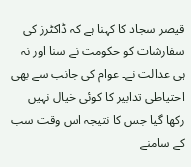قیصر سجاد کا کہنا ہے کہ ڈاکٹرز کی سفارشات کو حکومت نے سنا اور نہ ہی عدالت نے۔ عوام کی جانب سے بھی احتیاطی تدابیر کا کوئی خیال نہیں رکھا گیا جس کا نتیجہ اس وقت سب کے سامنے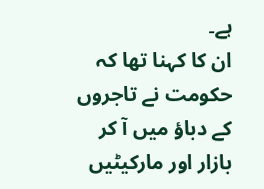ہے۔
ان کا کہنا تھا کہ حکومت نے تاجروں کے دباؤ میں آ کر بازار اور مارکیٹیں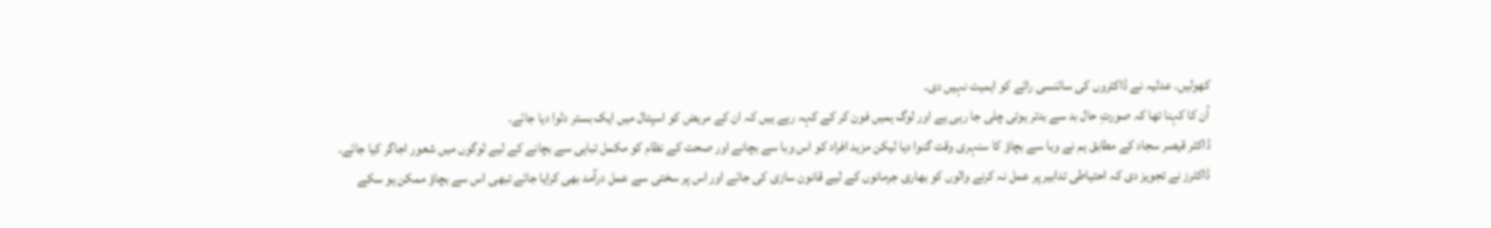کھولیں۔ عدلیہ نے ڈاکٹروں کی سائنسی رائے کو اہمیت نہیں دی۔
اُن کا کہنا تھا کہ صورتِ حال بد سے بدتر ہوتی چلی جا رہی ہے اور لوگ ہمیں فون کر کے کہہ رہے ہیں کہ ان کے مریض کو اسپتال میں ایک بستر دلوا دیا جائے۔
ڈاکٹر قیصر سجاد کے مطابق ہم نے وبا سے بچاؤ کا سنہری وقت گنوا دیا لیکن مزید افراد کو اس وبا سے بچانے اور صحت کے نظام کو مکمل تباہی سے بچانے کے لیے لوگوں میں شعور اجاگر کیا جائے۔
ڈاکٹرز نے تجویز دی کہ احتیاطی تدابیر پر عمل نہ کرنے والوں کو بھاری جرمانوں کے لیے قانون سازی کی جائے اور اس پر سختی سے عمل درآمد بھی کرایا جائے تبھی اس سے بچاؤ ممکن ہو سکے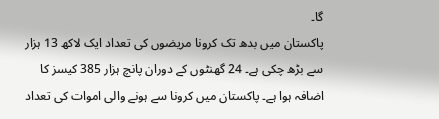گا۔
پاکستان میں بدھ تک کرونا مریضوں کی تعداد ایک لاکھ 13 ہزار سے بڑھ چکی ہے۔ 24 گھنٹوں کے دوران پانچ ہزار 385 کیسز کا اضافہ ہوا ہے۔ پاکستان میں کرونا سے ہونے والی اموات کی تعداد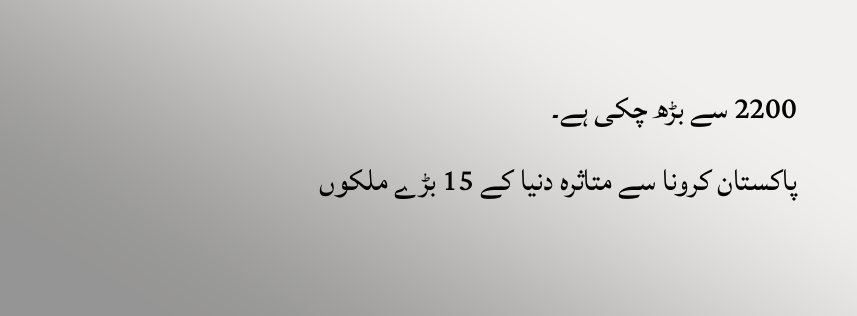2200 سے بڑھ چکی ہے۔
پاکستان کرونا سے متاثرہ دنیا کے 15 بڑے ملکوں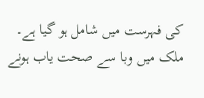کی فہرست میں شامل ہو گیا ہے۔ ملک میں وبا سے صحت یاب ہونے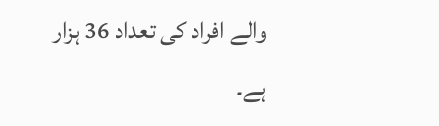والے افراد کی تعداد 36 ہزار ہے۔